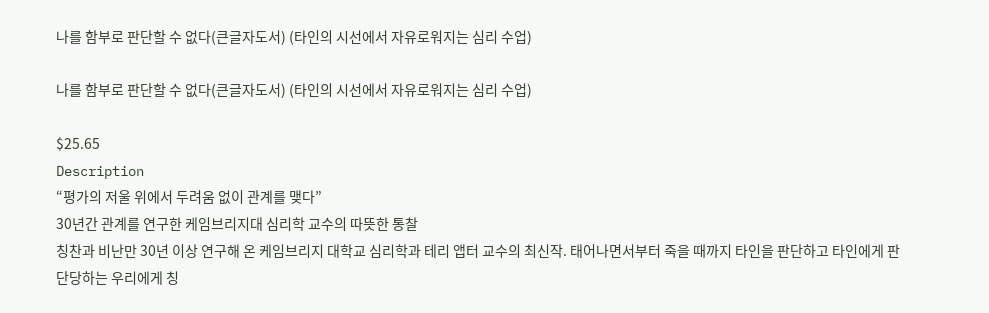나를 함부로 판단할 수 없다(큰글자도서) (타인의 시선에서 자유로워지는 심리 수업)

나를 함부로 판단할 수 없다(큰글자도서) (타인의 시선에서 자유로워지는 심리 수업)

$25.65
Description
“평가의 저울 위에서 두려움 없이 관계를 맺다”
30년간 관계를 연구한 케임브리지대 심리학 교수의 따뜻한 통찰
칭찬과 비난만 30년 이상 연구해 온 케임브리지 대학교 심리학과 테리 앱터 교수의 최신작. 태어나면서부터 죽을 때까지 타인을 판단하고 타인에게 판단당하는 우리에게 칭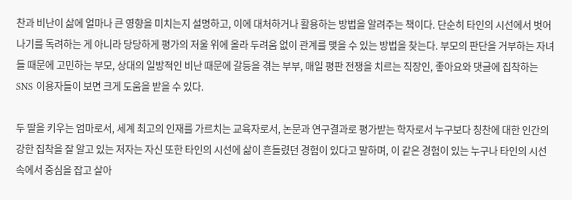찬과 비난이 삶에 얼마나 큰 영향을 미치는지 설명하고, 이에 대처하거나 활용하는 방법을 알려주는 책이다. 단순히 타인의 시선에서 벗어나기를 독려하는 게 아니라 당당하게 평가의 저울 위에 올라 두려움 없이 관계를 맺을 수 있는 방법을 찾는다. 부모의 판단을 거부하는 자녀들 때문에 고민하는 부모, 상대의 일방적인 비난 때문에 갈등을 겪는 부부, 매일 평판 전쟁을 치르는 직장인, 좋아요와 댓글에 집착하는 SNS 이용자들이 보면 크게 도움을 받을 수 있다.

두 딸을 키우는 엄마로서, 세계 최고의 인재를 가르치는 교육자로서, 논문과 연구결과로 평가받는 학자로서 누구보다 칭찬에 대한 인간의 강한 집착을 잘 알고 있는 저자는 자신 또한 타인의 시선에 삶이 흔들렸던 경험이 있다고 말하며, 이 같은 경험이 있는 누구나 타인의 시선 속에서 중심을 잡고 살아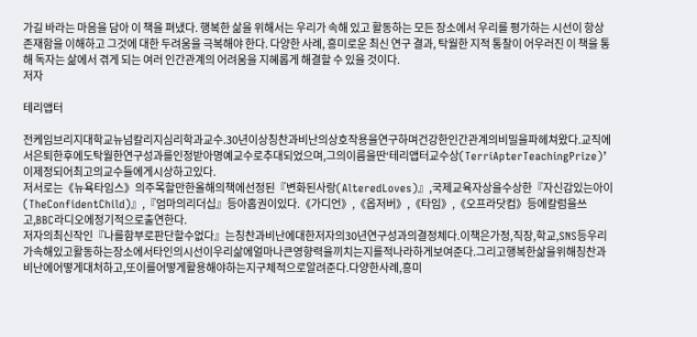가길 바라는 마음을 담아 이 책을 펴냈다. 행복한 삶을 위해서는 우리가 속해 있고 활동하는 모든 장소에서 우리를 평가하는 시선이 항상 존재함을 이해하고 그것에 대한 두려움을 극복해야 한다. 다양한 사례, 흥미로운 최신 연구 결과, 탁월한 지적 통찰이 어우러진 이 책을 통해 독자는 삶에서 겪게 되는 여러 인간관계의 어려움을 지혜롭게 해결할 수 있을 것이다.
저자

테리앱터

전케임브리지대학교뉴넘칼리지심리학과교수.30년이상칭찬과비난의상호작용을연구하며건강한인간관계의비밀을파헤쳐왔다.교직에서은퇴한후에도탁월한연구성과를인정받아명예교수로추대되었으며,그의이름을딴‘테리앱터교수상(TerriApterTeachingPrize)’이제정되어최고의교수들에게시상하고있다.
저서로는《뉴욕타임스》의주목할만한올해의책에선정된『변화된사랑(AlteredLoves)』,국제교육자상을수상한『자신감있는아이(TheConfidentChild)』,『엄마의리더십』등아홉권이있다.《가디언》,《옵저버》,《타임》,《오프라닷컴》등에칼럼을쓰고,BBC라디오에정기적으로출연한다.
저자의최신작인『나를함부로판단할수없다』는칭찬과비난에대한저자의30년연구성과의결정체다.이책은가정,직장,학교,SNS등우리가속해있고활동하는장소에서타인의시선이우리삶에얼마나큰영향력을끼치는지를적나라하게보여준다.그리고행복한삶을위해칭찬과비난에어떻게대처하고,또이를어떻게활용해야하는지구체적으로알려준다.다양한사례,흥미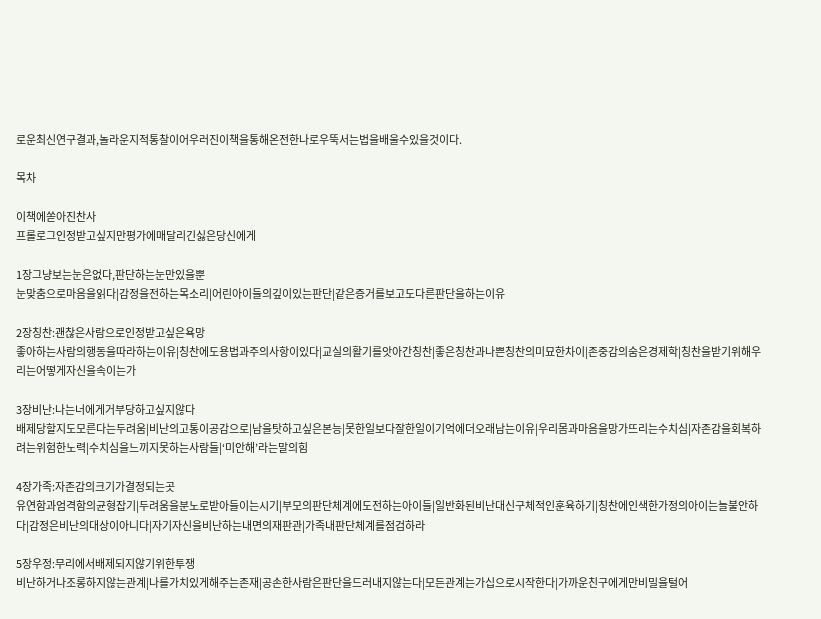로운최신연구결과,놀라운지적통찰이어우러진이책을통해온전한나로우뚝서는법을배울수있을것이다.

목차

이책에쏟아진찬사
프롤로그인정받고싶지만평가에매달리긴싫은당신에게

1장그냥보는눈은없다,판단하는눈만있을뿐
눈맞춤으로마음을읽다|감정을전하는목소리|어린아이들의깊이있는판단|같은증거를보고도다른판단을하는이유

2장칭찬:괜찮은사람으로인정받고싶은욕망
좋아하는사람의행동을따라하는이유|칭찬에도용법과주의사항이있다|교실의활기를앗아간칭찬|좋은칭찬과나쁜칭찬의미묘한차이|존중감의숨은경제학|칭찬을받기위해우리는어떻게자신을속이는가

3장비난:나는너에게거부당하고싶지않다
배제당할지도모른다는두려움|비난의고통이공감으로|남을탓하고싶은본능|못한일보다잘한일이기억에더오래남는이유|우리몸과마음을망가뜨리는수치심|자존감을회복하려는위험한노력|수치심을느끼지못하는사람들|‘미안해’라는말의힘

4장가족:자존감의크기가결정되는곳
유연함과엄격함의균형잡기|두려움을분노로받아들이는시기|부모의판단체계에도전하는아이들|일반화된비난대신구체적인훈육하기|칭찬에인색한가정의아이는늘불안하다|감정은비난의대상이아니다|자기자신을비난하는내면의재판관|가족내판단체계를점검하라

5장우정:무리에서배제되지않기위한투쟁
비난하거나조롱하지않는관계|나를가치있게해주는존재|공손한사람은판단을드러내지않는다|모든관계는가십으로시작한다|가까운친구에게만비밀을털어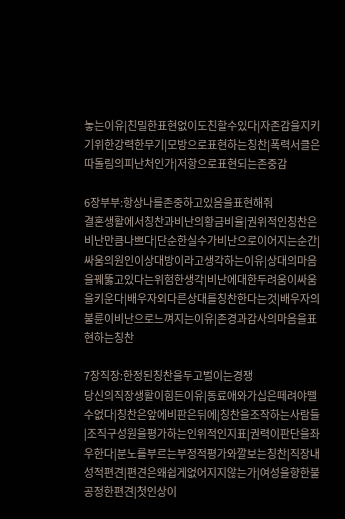놓는이유|친밀한표현없이도친할수있다|자존감을지키기위한강력한무기|모방으로표현하는칭찬|폭력서클은따돌림의피난처인가|저항으로표현되는존중감

6장부부:항상나를존중하고있음을표현해줘
결혼생활에서칭찬과비난의황금비율|권위적인칭찬은비난만큼나쁘다|단순한실수가비난으로이어지는순간|싸움의원인이상대방이라고생각하는이유|상대의마음을꿰뚫고있다는위험한생각|비난에대한두려움이싸움을키운다|배우자외다른상대를칭찬한다는것|배우자의불륜이비난으로느껴지는이유|존경과감사의마음을표현하는칭찬

7장직장:한정된칭찬을두고벌이는경쟁
당신의직장생활이힘든이유|동료애와가십은떼려야뗄수없다|칭찬은앞에비판은뒤에|칭찬을조작하는사람들|조직구성원을평가하는인위적인지표|권력이판단을좌우한다|분노를부르는부정적평가와깔보는칭찬|직장내성적편견|편견은왜쉽게없어지지않는가|여성을향한불공정한편견|첫인상이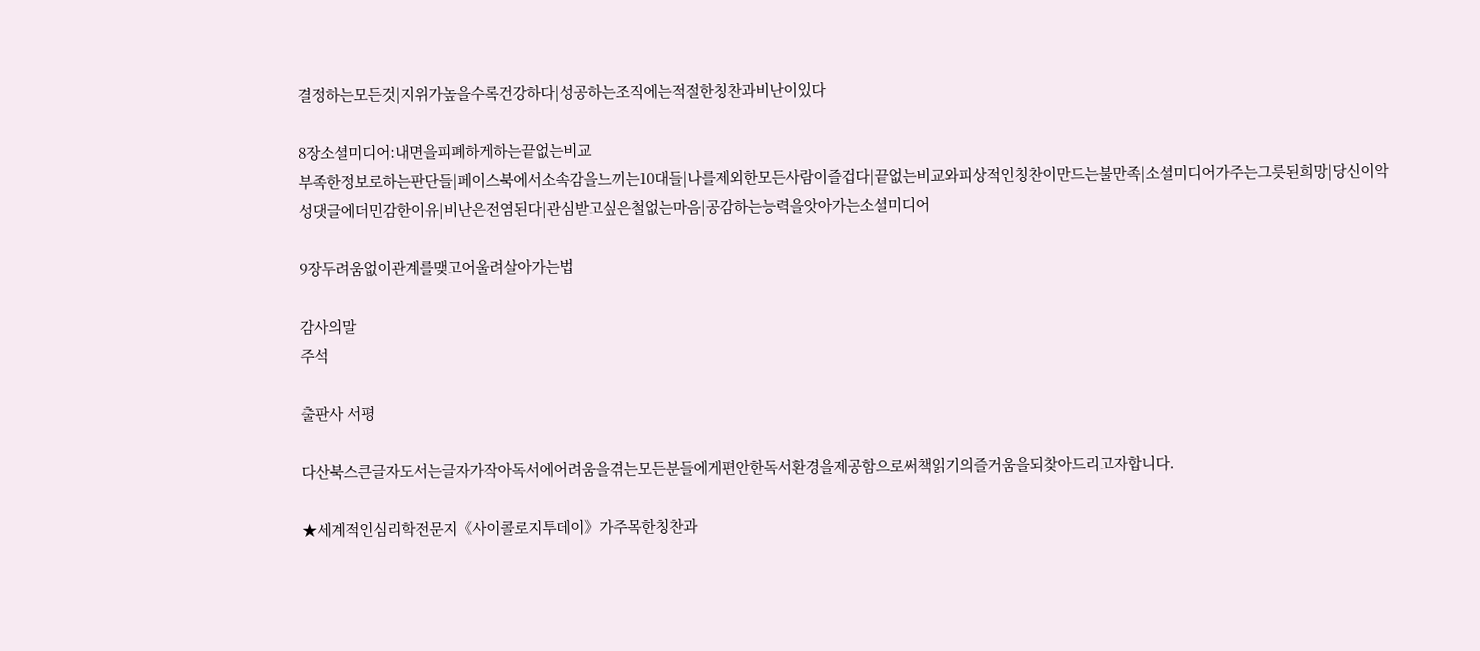결정하는모든것|지위가높을수록건강하다|성공하는조직에는적절한칭찬과비난이있다

8장소셜미디어:내면을피폐하게하는끝없는비교
부족한정보로하는판단들|페이스북에서소속감을느끼는10대들|나를제외한모든사람이즐겁다|끝없는비교와피상적인칭찬이만드는불만족|소셜미디어가주는그릇된희망|당신이악성댓글에더민감한이유|비난은전염된다|관심받고싶은철없는마음|공감하는능력을앗아가는소셜미디어

9장두려움없이관계를맺고어울려살아가는법

감사의말
주석

출판사 서평

다산북스큰글자도서는글자가작아독서에어려움을겪는모든분들에게편안한독서환경을제공함으로써책읽기의즐거움을되찾아드리고자합니다.

★세계적인심리학전문지《사이콜로지투데이》가주목한칭찬과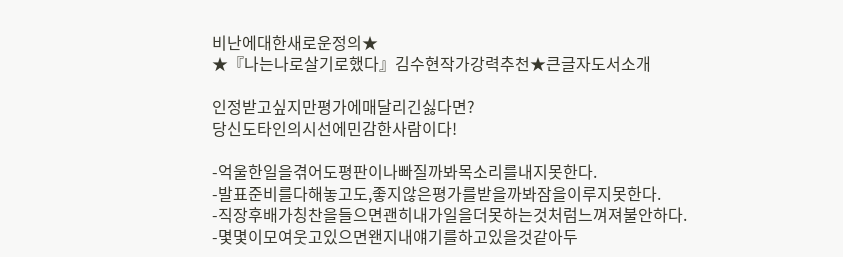비난에대한새로운정의★
★『나는나로살기로했다』김수현작가강력추천★큰글자도서소개

인정받고싶지만평가에매달리긴싫다면?
당신도타인의시선에민감한사람이다!

-억울한일을겪어도평판이나빠질까봐목소리를내지못한다.
-발표준비를다해놓고도,좋지않은평가를받을까봐잠을이루지못한다.
-직장후배가칭찬을들으면괜히내가일을더못하는것처럼느껴져불안하다.
-몇몇이모여웃고있으면왠지내얘기를하고있을것같아두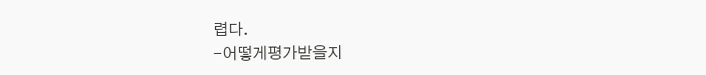렵다.
-어떻게평가받을지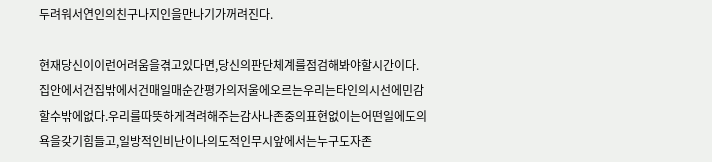두려워서연인의친구나지인을만나기가꺼려진다.

현재당신이이런어려움을겪고있다면,당신의판단체계를점검해봐야할시간이다.집안에서건집밖에서건매일매순간평가의저울에오르는우리는타인의시선에민감할수밖에없다.우리를따뜻하게격려해주는감사나존중의표현없이는어떤일에도의욕을갖기힘들고,일방적인비난이나의도적인무시앞에서는누구도자존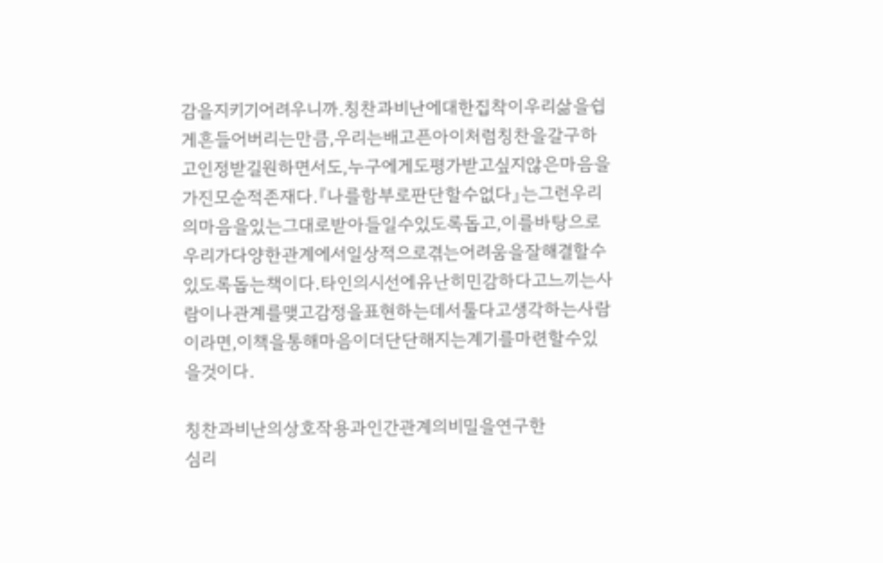감을지키기어려우니까.칭찬과비난에대한집착이우리삶을쉽게흔들어버리는만큼,우리는배고픈아이처럼칭찬을갈구하고인정받길원하면서도,누구에게도평가받고싶지않은마음을가진모순적존재다.『나를함부로판단할수없다』는그런우리의마음을있는그대로받아들일수있도록돕고,이를바탕으로우리가다양한관계에서일상적으로겪는어려움을잘해결할수있도록돕는책이다.타인의시선에유난히민감하다고느끼는사람이나관계를맺고감정을표현하는데서툴다고생각하는사람이라면,이책을통해마음이더단단해지는계기를마련할수있을것이다.

칭찬과비난의상호작용과인간관계의비밀을연구한
심리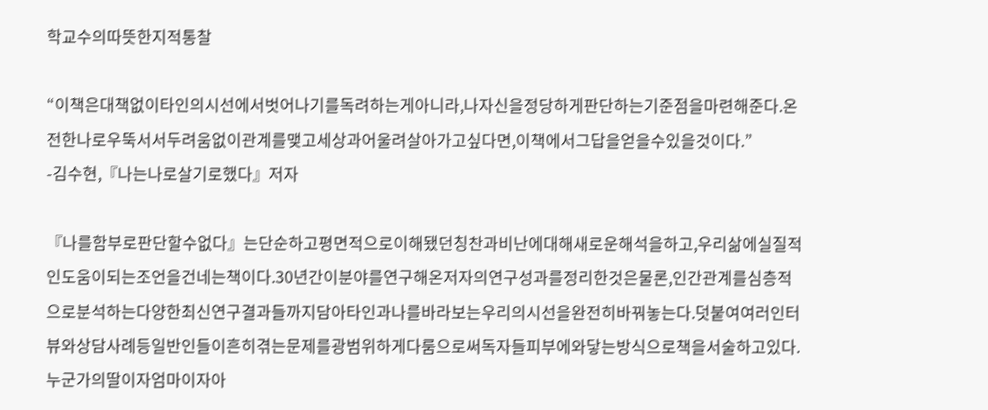학교수의따뜻한지적통찰

“이책은대책없이타인의시선에서벗어나기를독려하는게아니라,나자신을정당하게판단하는기준점을마련해준다.온전한나로우뚝서서두려움없이관계를맺고세상과어울려살아가고싶다면,이책에서그답을얻을수있을것이다.”
-김수현,『나는나로살기로했다』저자

『나를함부로판단할수없다』는단순하고평면적으로이해됐던칭찬과비난에대해새로운해석을하고,우리삶에실질적인도움이되는조언을건네는책이다.30년간이분야를연구해온저자의연구성과를정리한것은물론,인간관계를심층적으로분석하는다양한최신연구결과들까지담아타인과나를바라보는우리의시선을완전히바꿔놓는다.덧붙여여러인터뷰와상담사례등일반인들이흔히겪는문제를광범위하게다룸으로써독자들피부에와닿는방식으로책을서술하고있다.누군가의딸이자엄마이자아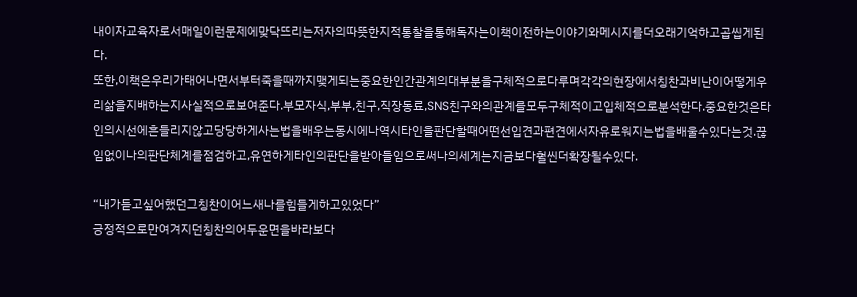내이자교육자로서매일이런문제에맞닥뜨리는저자의따뜻한지적통찰을통해독자는이책이전하는이야기와메시지를더오래기억하고곱씹게된다.
또한,이책은우리가태어나면서부터죽을때까지맺게되는중요한인간관계의대부분을구체적으로다루며각각의현장에서칭찬과비난이어떻게우리삶을지배하는지사실적으로보여준다.부모자식,부부,친구,직장동료,SNS친구와의관계를모두구체적이고입체적으로분석한다.중요한것은타인의시선에흔들리지않고당당하게사는법을배우는동시에나역시타인을판단할때어떤선입견과편견에서자유로워지는법을배울수있다는것.끊임없이나의판단체계를점검하고,유연하게타인의판단을받아들임으로써나의세계는지금보다훨씬더확장될수있다.

“내가듣고싶어했던그칭찬이어느새나를힘들게하고있었다”
긍정적으로만여겨지던칭찬의어두운면을바라보다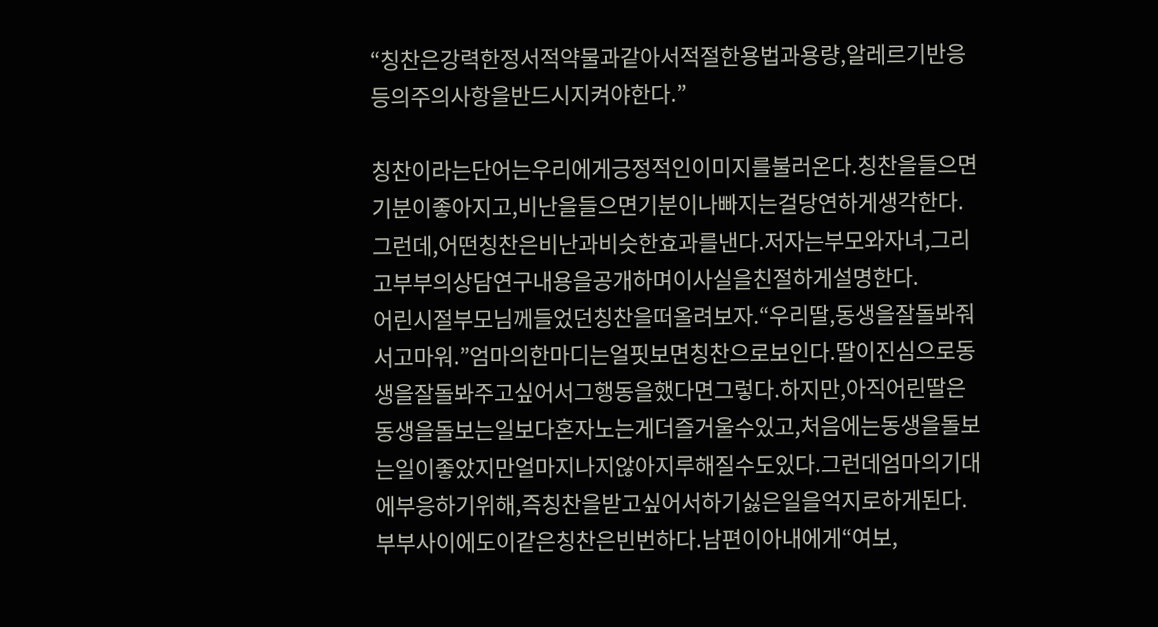“칭찬은강력한정서적약물과같아서적절한용법과용량,알레르기반응등의주의사항을반드시지켜야한다.”

칭찬이라는단어는우리에게긍정적인이미지를불러온다.칭찬을들으면기분이좋아지고,비난을들으면기분이나빠지는걸당연하게생각한다.그런데,어떤칭찬은비난과비슷한효과를낸다.저자는부모와자녀,그리고부부의상담연구내용을공개하며이사실을친절하게설명한다.
어린시절부모님께들었던칭찬을떠올려보자.“우리딸,동생을잘돌봐줘서고마워.”엄마의한마디는얼핏보면칭찬으로보인다.딸이진심으로동생을잘돌봐주고싶어서그행동을했다면그렇다.하지만,아직어린딸은동생을돌보는일보다혼자노는게더즐거울수있고,처음에는동생을돌보는일이좋았지만얼마지나지않아지루해질수도있다.그런데엄마의기대에부응하기위해,즉칭찬을받고싶어서하기싫은일을억지로하게된다.부부사이에도이같은칭찬은빈번하다.남편이아내에게“여보,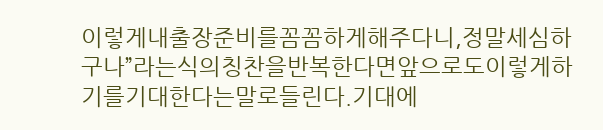이렇게내출장준비를꼼꼼하게해주다니,정말세심하구나”라는식의칭찬을반복한다면앞으로도이렇게하기를기대한다는말로들린다.기대에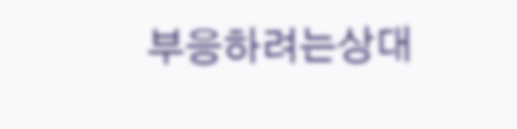부응하려는상대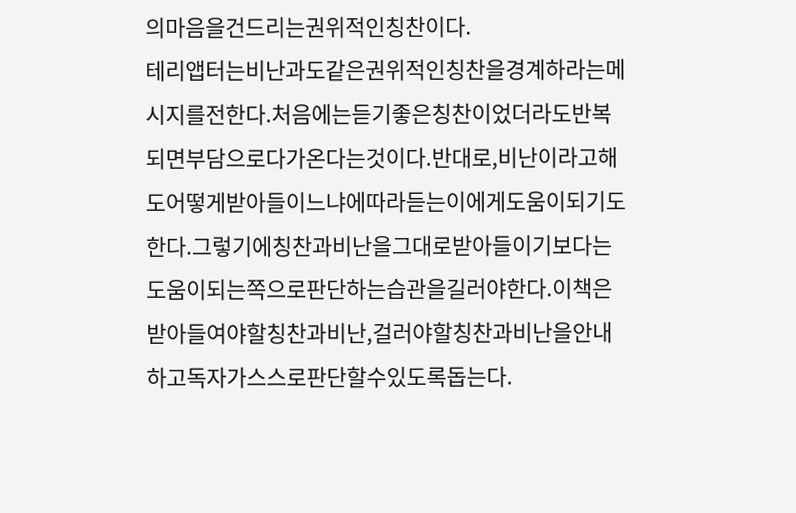의마음을건드리는권위적인칭찬이다.
테리앱터는비난과도같은권위적인칭찬을경계하라는메시지를전한다.처음에는듣기좋은칭찬이었더라도반복되면부담으로다가온다는것이다.반대로,비난이라고해도어떻게받아들이느냐에따라듣는이에게도움이되기도한다.그렇기에칭찬과비난을그대로받아들이기보다는도움이되는쪽으로판단하는습관을길러야한다.이책은받아들여야할칭찬과비난,걸러야할칭찬과비난을안내하고독자가스스로판단할수있도록돕는다.